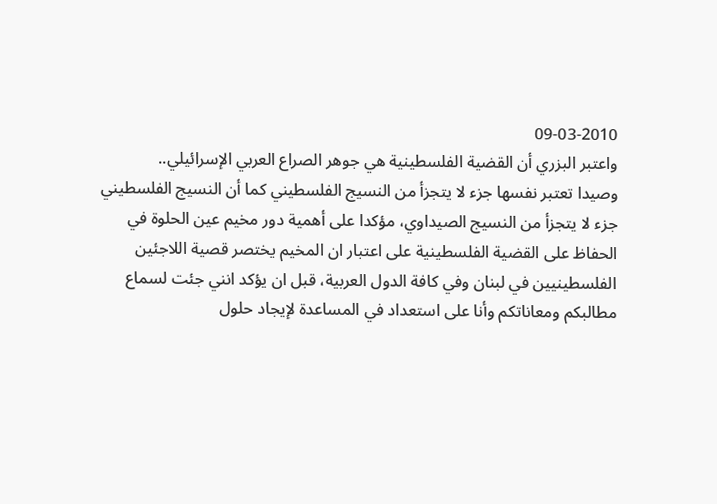09-03-2010
واعتبر البزري أن القضية الفلسطينية هي جوهر الصراع العربي الإسرائيلي..
وصيدا تعتبر نفسها جزء لا يتجزأ من النسيج الفلسطيني كما أن النسيج الفلسطيني
جزء لا يتجزأ من النسيج الصيداوي، مؤكدا على أهمية دور مخيم عين الحلوة في
الحفاظ على القضية الفلسطينية على اعتبار ان المخيم يختصر قصية اللاجئين
الفلسطينيين في لبنان وفي كافة الدول العربية، قبل ان يؤكد انني جئت لسماع
مطالبكم ومعاناتكم وأنا على استعداد في المساعدة لإيجاد حلول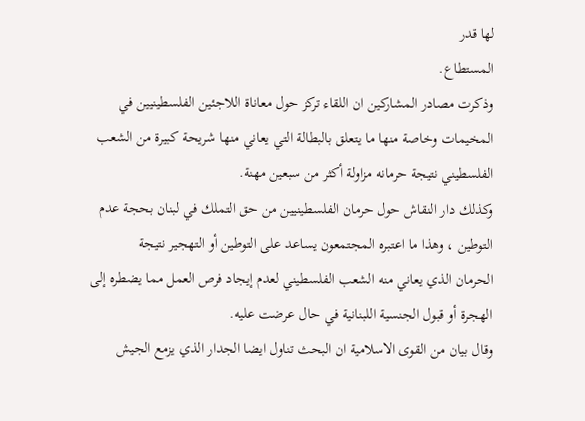لها قدر
المستطاع.
وذكرت مصادر المشاركين ان اللقاء تركز حول معاناة اللاجئين الفلسطينيين في
المخيمات وخاصة منها ما يتعلق بالبطالة التي يعاني منها شريحة كبيرة من الشعب
الفلسطيني نتيجة حرمانه مزاولة أكثر من سبعين مهنة.
وكذلك دار النقاش حول حرمان الفلسطينيين من حق التملك في لبنان بحجة عدم
التوطين ، وهذا ما اعتبره المجتمعون يساعد على التوطين أو التهجير نتيجة
الحرمان الذي يعاني منه الشعب الفلسطيني لعدم إيجاد فرص العمل مما يضطره إلى
الهجرة أو قبول الجنسية اللبنانية في حال عرضت عليه.
وقال بيان من القوى الاسلامية ان البحث تناول ايضا الجدار الذي يزمع الجيش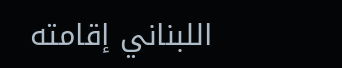اللبناني إقامته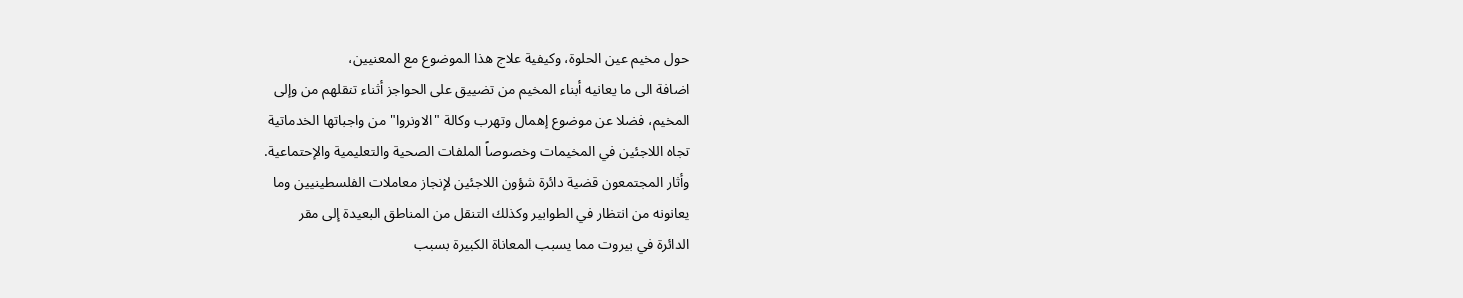حول مخيم عين الحلوة، وكيفية علاج هذا الموضوع مع المعنيين،
اضافة الى ما يعانيه أبناء المخيم من تضييق على الحواجز أثناء تنقلهم من وإلى
المخيم، فضلا عن موضوع إهمال وتهرب وكالة "الاونروا" من واجباتها الخدماتية
تجاه اللاجئين في المخيمات وخصوصاً الملفات الصحية والتعليمية والإحتماعية.
وأثار المجتمعون قضية دائرة شؤون اللاجئين لإنجاز معاملات الفلسطينيين وما
يعانونه من انتظار في الطوابير وكذلك التنقل من المناطق البعيدة إلى مقر
الدائرة في بيروت مما يسبب المعاناة الكبيرة بسبب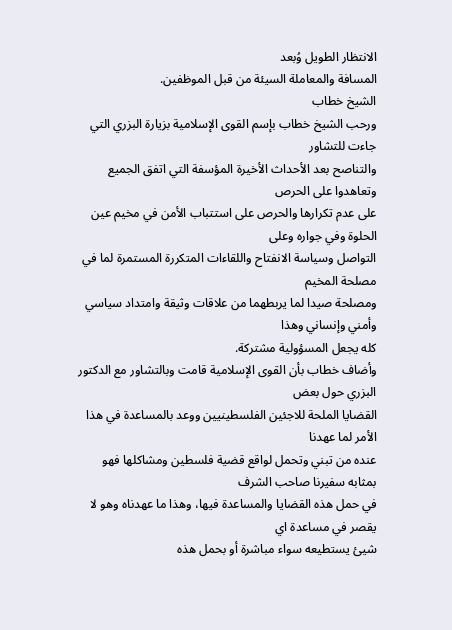الانتظار الطويل وُبعد
المسافة والمعاملة السيئة من قبل الموظفين.
الشيخ خطاب
ورحب الشيخ خطاب بإسم القوى الإسلامية بزيارة البزري التي جاءت للتشاور
والتناصح بعد الأحداث الأخيرة المؤسفة التي اتفق الجميع وتعاهدوا على الحرص
على عدم تكرارها والحرص على استتباب الأمن في مخيم عين الحلوة وفي جواره وعلى
التواصل وسياسة الانفتاح واللقاءات المتكررة المستمرة لما في مصلحة المخيم
ومصلحة صيدا لما يربطهما من علاقات وثيقة وامتداد سياسي وأمني وإنساني وهذا
كله يجعل المسؤولية مشتركة.
وأضاف خطاب بأن القوى الإسلامية قامت وبالتشاور مع الدكتور البزري حول بعض
القضايا الملحة للاجئين الفلسطينيين ووعد بالمساعدة في هذا الأمر لما عهدنا
عنده من تبني وتحمل لواقع قضية فلسطين ومشاكلها فهو بمثابه سفيرنا صاحب الشرف
في حمل هذه القضايا والمساعدة فيها، وهذا ما عهدناه وهو لا يقصر في مساعدة اي
شيئ يستطيعه سواء مباشرة أو بحمل هذه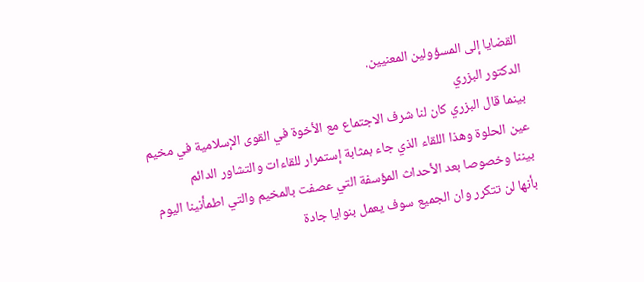القضايا إلى المسؤولين المعنيين.
الدكتور البزري
بينما قال البزري كان لنا شرف الاجتماع مع الأخوة في القوى الإسلامية في مخيم
عين الحلوة وهذا اللقاء الذي جاء بمثابة إستمرار للقاءات والتشاور الدائم
بيننا وخصوصا بعد الأحداث المؤسفة التي عصفت بالمخيم والتي اطمأنينا اليوم
بأنها لن تتكرر وان الجميع سوف يعمل بنوايا جادة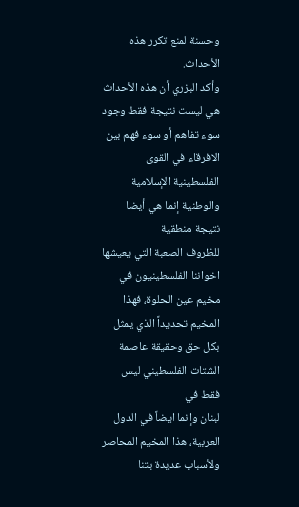وحسنة لمنع تكرر هذه
الأحداث.
وأكد البزري أن هذه الأحداث هي ليست نتيجة فقط وجود سوء تفاهم أو سوء فهم بين
الافرقاء في القوى الفلسطينية الإسلامية والوطنية إنما هي أيضا نتيجة منطقية
للظروف الصعبة التي يعيشها اخواننا الفلسطينيون في مخيم عين الحلوة، فهذا
المخيم تحديداً الذي يمثل بكل حق وحقيقة عاصمة الشتات الفلسطيني ليس فقط في
لبنان وإنما ايضاً في الدول العربية، هذا المخيم المحاصر ولأسباب عديدة بتنا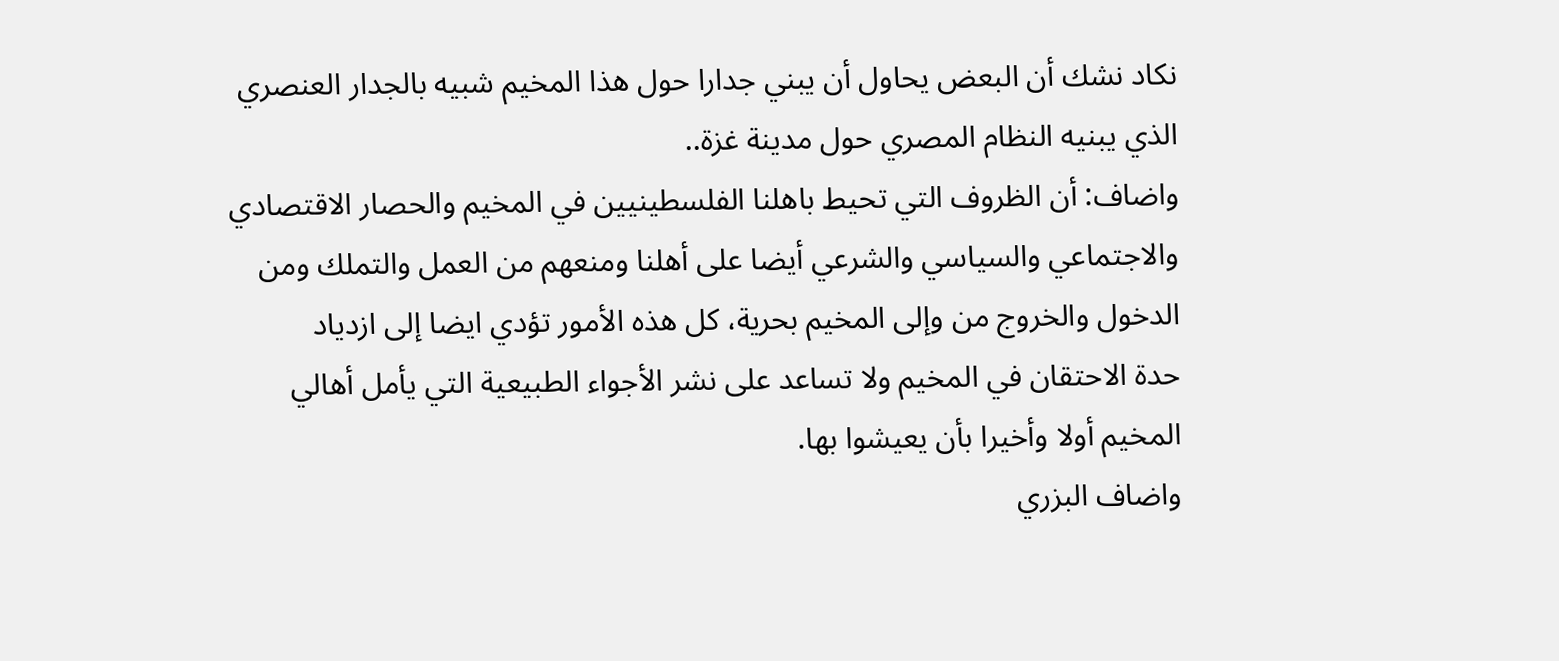نكاد نشك أن البعض يحاول أن يبني جدارا حول هذا المخيم شبيه بالجدار العنصري
الذي يبنيه النظام المصري حول مدينة غزة..
واضاف: أن الظروف التي تحيط باهلنا الفلسطينيين في المخيم والحصار الاقتصادي
والاجتماعي والسياسي والشرعي أيضا على أهلنا ومنعهم من العمل والتملك ومن
الدخول والخروج من وإلى المخيم بحرية، كل هذه الأمور تؤدي ايضا إلى ازدياد
حدة الاحتقان في المخيم ولا تساعد على نشر الأجواء الطبيعية التي يأمل أهالي
المخيم أولا وأخيرا بأن يعيشوا بها.
واضاف البزري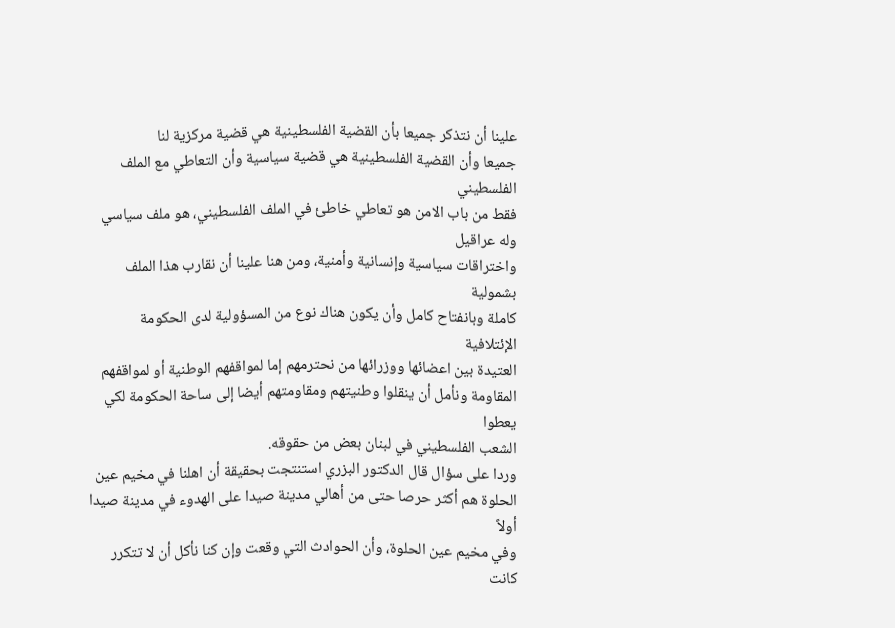علينا أن نتذكر جميعا بأن القضية الفلسطينية هي قضية مركزية لنا
جميعا وأن القضية الفلسطينية هي قضية سياسية وأن التعاطي مع الملف الفلسطيني
فقط من باب الامن هو تعاطي خاطئ في الملف الفلسطيني، هو ملف سياسي وله عراقيل
واختراقات سياسية وإنسانية وأمنية، ومن هنا علينا أن نقارب هذا الملف بشمولية
كاملة وبانفتاح كامل وأن يكون هناك نوع من المسؤولية لدى الحكومة الإئتلافية
العتيدة بين اعضائها ووزرائها من نحترمهم إما لمواقفهم الوطنية أو لمواقفهم
المقاومة ونأمل أن ينقلوا وطنيتهم ومقاومتهم أيضا إلى ساحة الحكومة لكي يعطوا
الشعب الفلسطيني في لبنان بعض من حقوقه.
وردا على سؤال قال الدكتور البزري استنتجت بحقيقة أن اهلنا في مخيم عين
الحلوة هم أكثر حرصا حتى من أهالي مدينة صيدا على الهدوء في مدينة صيدا أولاً
وفي مخيم عين الحلوة، وأن الحوادث التي وقعت وإن كنا نأكل أن لا تتكرر كانت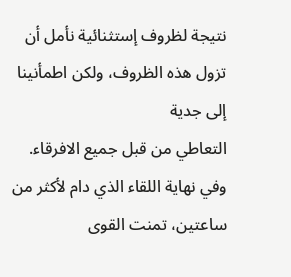نتيجة لظروف إستثنائية نأمل أن تزول هذه الظروف، ولكن اطمأنينا إلى جدية
التعاطي من قبل جميع الافرقاء.
وفي نهاية اللقاء الذي دام لأكثر من ساعتين، تمنت القوى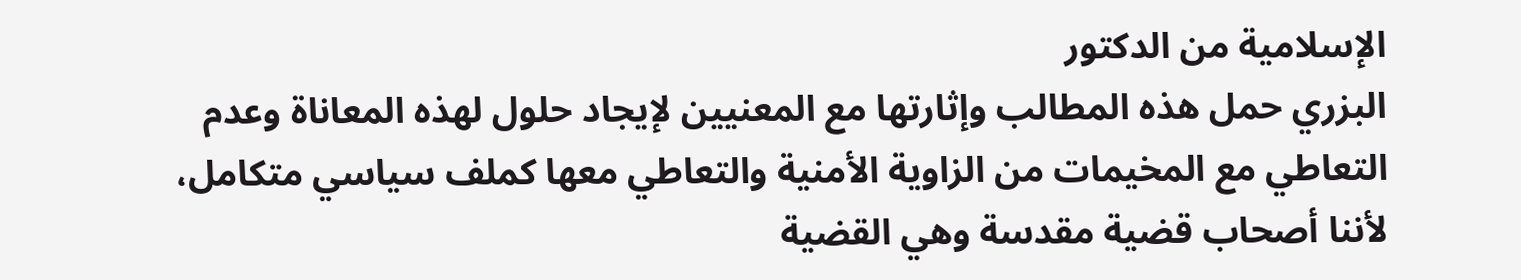الإسلامية من الدكتور
البزري حمل هذه المطالب وإثارتها مع المعنيين لإيجاد حلول لهذه المعاناة وعدم
التعاطي مع المخيمات من الزاوية الأمنية والتعاطي معها كملف سياسي متكامل،
لأننا أصحاب قضية مقدسة وهي القضية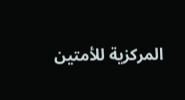المركزية للأمتين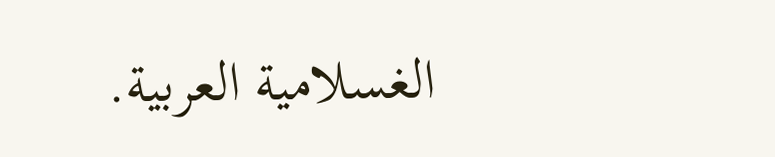الغسلامية العربية.